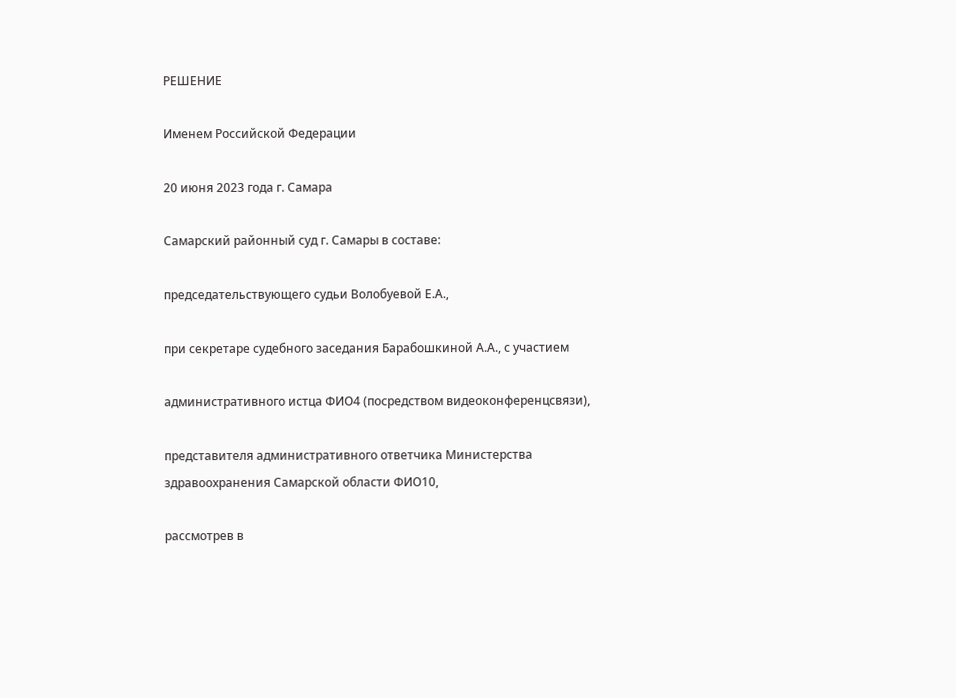РЕШЕНИЕ

Именем Российской Федерации

20 июня 2023 года г. Самара

Самарский районный суд г. Самары в составе:

председательствующего судьи Волобуевой Е.А.,

при секретаре судебного заседания Барабошкиной А.А., с участием

административного истца ФИО4 (посредством видеоконференцсвязи),

представителя административного ответчика Министерства здравоохранения Самарской области ФИО10,

рассмотрев в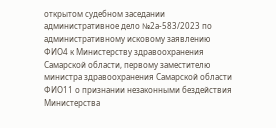открытом судебном заседании административное дело №2а-583/2023 по административному исковому заявлению ФИО4 к Министерству здравоохранения Самарской области, первому заместителю министра здравоохранения Самарской области ФИО11 о признании незаконными бездействия Министерства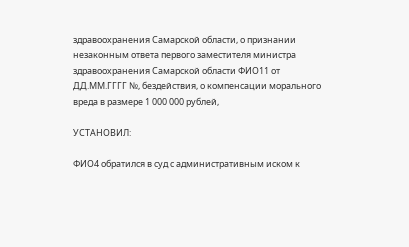здравоохранения Самарской области, о признании незаконным ответа первого заместителя министра здравоохранения Самарской области ФИО11 от ДД.ММ.ГГГГ №, бездействия, о компенсации морального вреда в размере 1 000 000 рублей,

УСТАНОВИЛ:

ФИО4 обратился в суд с административным иском к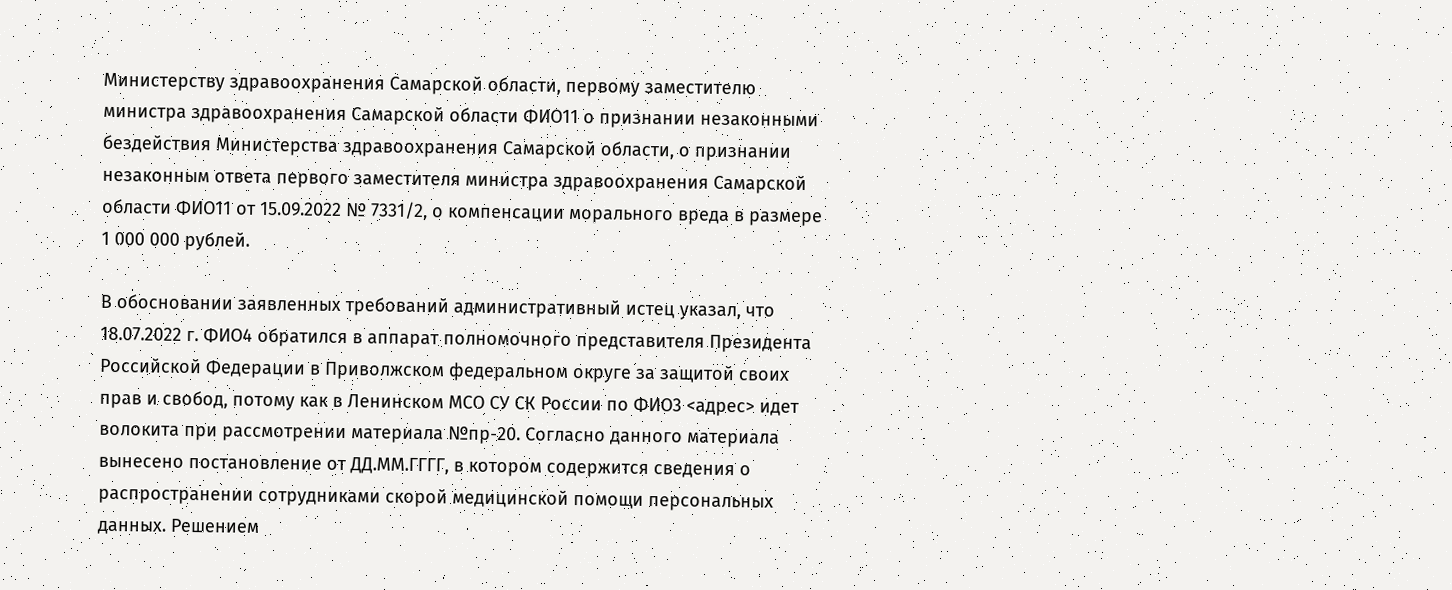Министерству здравоохранения Самарской области, первому заместителю министра здравоохранения Самарской области ФИО11 о признании незаконными бездействия Министерства здравоохранения Самарской области, о признании незаконным ответа первого заместителя министра здравоохранения Самарской области ФИО11 от 15.09.2022 № 7331/2, о компенсации морального вреда в размере 1 000 000 рублей.

В обосновании заявленных требований административный истец указал, что 18.07.2022 г. ФИО4 обратился в аппарат полномочного представителя Президента Российской Федерации в Приволжском федеральном округе за защитой своих прав и свобод, потому как в Ленинском МСО СУ СК России по ФИО3 <адрес> идет волокита при рассмотрении материала №пр-20. Согласно данного материала вынесено постановление от ДД.ММ.ГГГГ, в котором содержится сведения о распространении сотрудниками скорой медицинской помощи персональных данных. Решением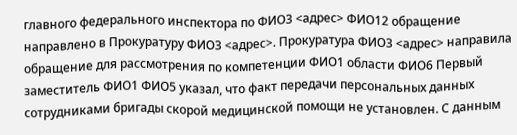главного федерального инспектора по ФИО3 <адрес> ФИО12 обращение направлено в Прокуратуру ФИО3 <адрес>. Прокуратура ФИО3 <адрес> направила обращение для рассмотрения по компетенции ФИО1 области ФИО6 Первый заместитель ФИО1 ФИО5 указал, что факт передачи персональных данных сотрудниками бригады скорой медицинской помощи не установлен. С данным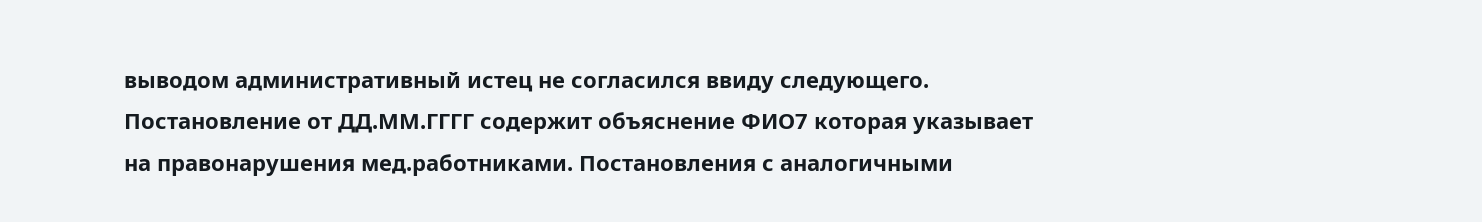выводом административный истец не согласился ввиду следующего. Постановление от ДД.ММ.ГГГГ содержит объяснение ФИО7 которая указывает на правонарушения мед.работниками. Постановления с аналогичными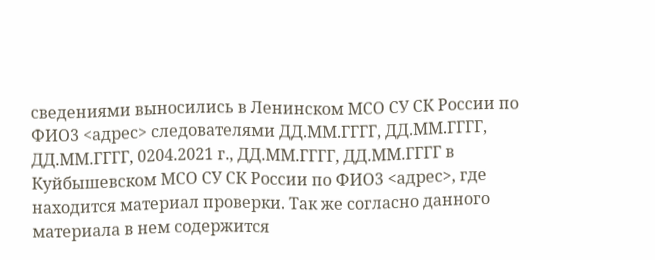сведениями выносились в Ленинском МСО СУ СК России по ФИО3 <адрес> следователями ДД.ММ.ГГГГ, ДД.ММ.ГГГГ, ДД.ММ.ГГГГ, 0204.2021 г., ДД.ММ.ГГГГ, ДД.ММ.ГГГГ в Куйбышевском МСО СУ СК России по ФИО3 <адрес>, где находится материал проверки. Так же согласно данного материала в нем содержится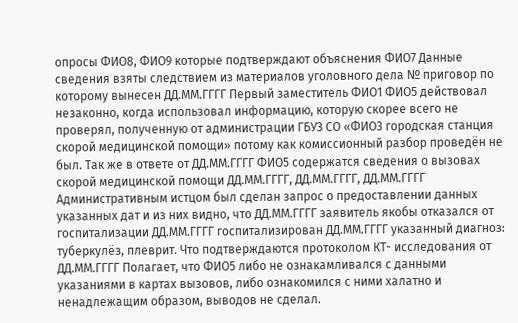опросы ФИО8, ФИО9 которые подтверждают объяснения ФИО7 Данные сведения взяты следствием из материалов уголовного дела № приговор по которому вынесен ДД.ММ.ГГГГ Первый заместитель ФИО1 ФИО5 действовал незаконно, когда использовал информацию, которую скорее всего не проверял, полученную от администрации ГБУЗ СО «ФИО3 городская станция скорой медицинской помощи» потому как комиссионный разбор проведён не был. Так же в ответе от ДД.ММ.ГГГГ ФИО5 содержатся сведения о вызовах скорой медицинской помощи ДД.ММ.ГГГГ, ДД.ММ.ГГГГ, ДД.ММ.ГГГГ Административным истцом был сделан запрос о предоставлении данных указанных дат и из них видно, что ДД.ММ.ГГГГ заявитель якобы отказался от госпитализации ДД.ММ.ГГГГ госпитализирован ДД.ММ.ГГГГ указанный диагноз: туберкулёз, плеврит. Что подтверждаются протоколом КТ- исследования от ДД.ММ.ГГГГ Полагает, что ФИО5 либо не ознакамливался с данными указаниями в картах вызовов, либо ознакомился с ними халатно и ненадлежащим образом, выводов не сделал.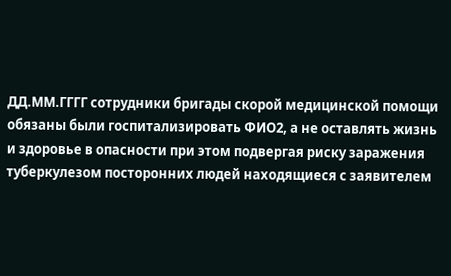ДД.ММ.ГГГГ сотрудники бригады скорой медицинской помощи обязаны были госпитализировать ФИО2, а не оставлять жизнь и здоровье в опасности при этом подвергая риску заражения туберкулезом посторонних людей находящиеся с заявителем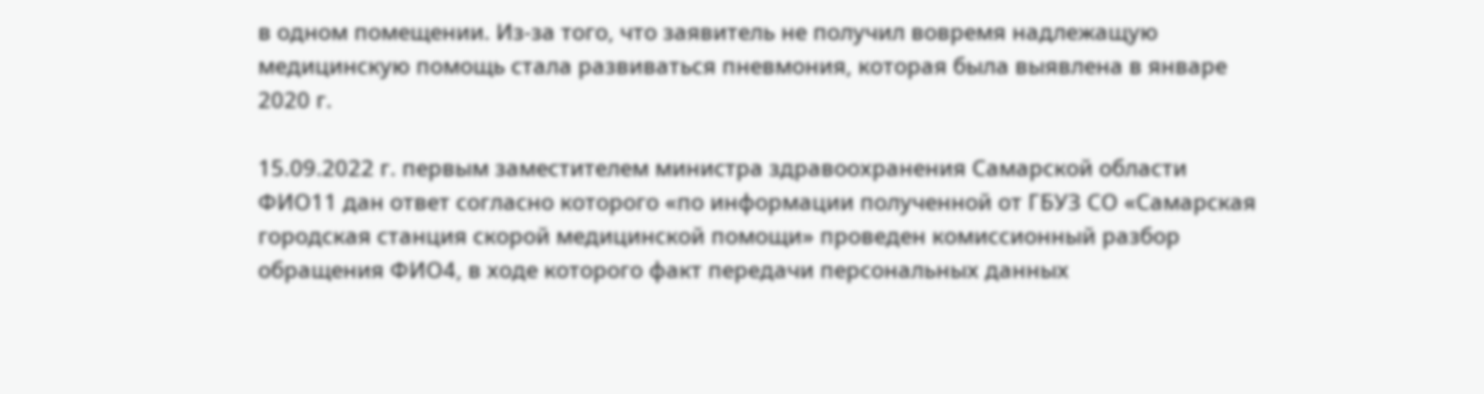в одном помещении. Из-за того, что заявитель не получил вовремя надлежащую медицинскую помощь стала развиваться пневмония, которая была выявлена в январе 2020 г.

15.09.2022 г. первым заместителем министра здравоохранения Самарской области ФИО11 дан ответ согласно которого «по информации полученной от ГБУЗ СО «Самарская городская станция скорой медицинской помощи» проведен комиссионный разбор обращения ФИО4, в ходе которого факт передачи персональных данных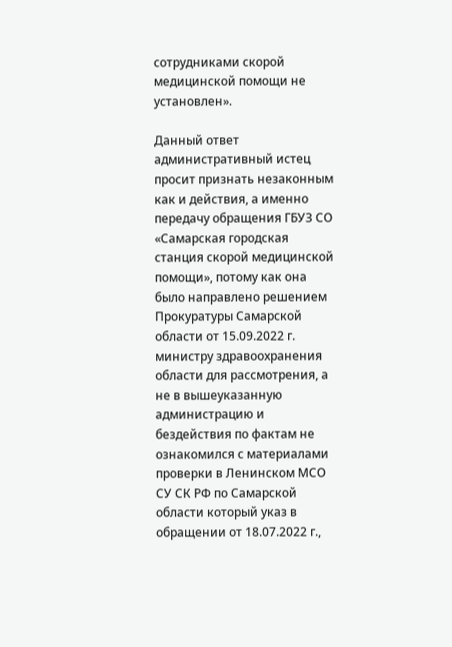сотрудниками скорой медицинской помощи не установлен».

Данный ответ административный истец просит признать незаконным как и действия, а именно передачу обращения ГБУЗ СО «Самарская городская станция скорой медицинской помощи», потому как она было направлено решением Прокуратуры Самарской области от 15.09.2022 г. министру здравоохранения области для рассмотрения, а не в вышеуказанную администрацию и бездействия по фактам не ознакомился с материалами проверки в Ленинском МСО СУ СК РФ по Самарской области который указ в обращении от 18.07.2022 г.,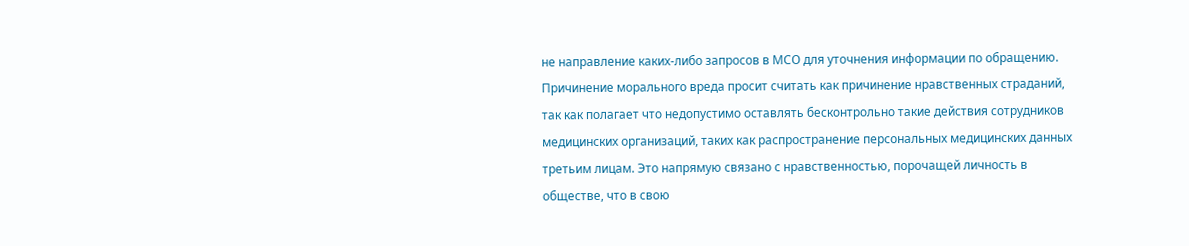не направление каких-либо запросов в МСО для уточнения информации по обращению. Причинение морального вреда просит считать как причинение нравственных страданий, так как полагает что недопустимо оставлять бесконтрольно такие действия сотрудников медицинских организаций, таких как распространение персональных медицинских данных третьим лицам. Это напрямую связано с нравственностью, порочащей личность в обществе, что в свою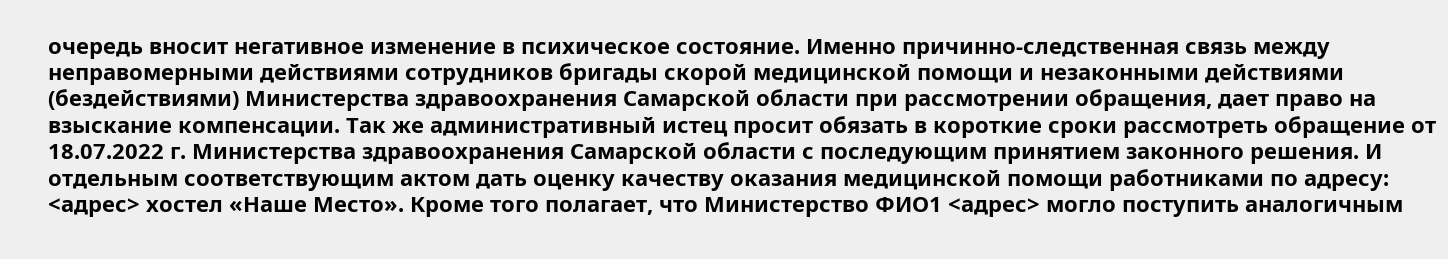очередь вносит негативное изменение в психическое состояние. Именно причинно-следственная связь между неправомерными действиями сотрудников бригады скорой медицинской помощи и незаконными действиями (бездействиями) Министерства здравоохранения Самарской области при рассмотрении обращения, дает право на взыскание компенсации. Так же административный истец просит обязать в короткие сроки рассмотреть обращение от 18.07.2022 г. Министерства здравоохранения Самарской области с последующим принятием законного решения. И отдельным соответствующим актом дать оценку качеству оказания медицинской помощи работниками по адресу: <адрес> хостел «Наше Место». Кроме того полагает, что Министерство ФИО1 <адрес> могло поступить аналогичным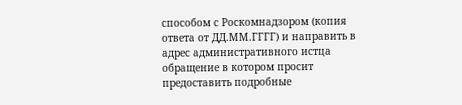способом с Роскомнадзором (копия ответа от ДД.ММ.ГГГГ) и направить в адрес административного истца обращение в котором просит предоставить подробные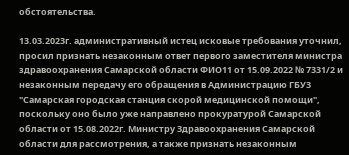обстоятельства.

13.03.2023г. административный истец исковые требования уточнил, просил признать незаконным ответ первого заместителя министра здравоохранения Самарской области ФИО11 от 15.09.2022 № 7331/2 и незаконным передачу его обращения в Администрацию ГБУЗ "Самарская городская станция скорой медицинской помощи", поскольку оно было уже направлено прокуратурой Самарской области от 15.08.2022г. Министру Здравоохранения Самарской области для рассмотрения, а также признать незаконным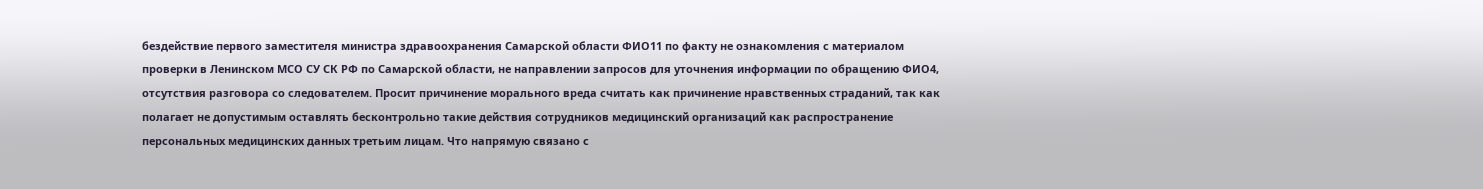бездействие первого заместителя министра здравоохранения Самарской области ФИО11 по факту не ознакомления с материалом проверки в Ленинском МСО СУ СК РФ по Самарской области, не направлении запросов для уточнения информации по обращению ФИО4, отсутствия разговора со следователем. Просит причинение морального вреда считать как причинение нравственных страданий, так как полагает не допустимым оставлять бесконтрольно такие действия сотрудников медицинский организаций как распространение персональных медицинских данных третьим лицам. Что напрямую связано с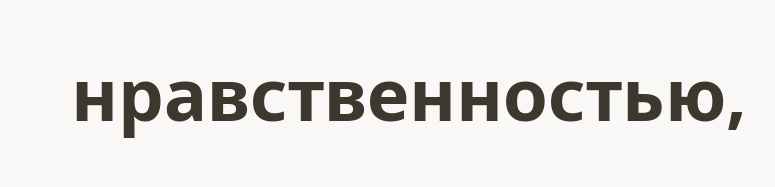нравственностью,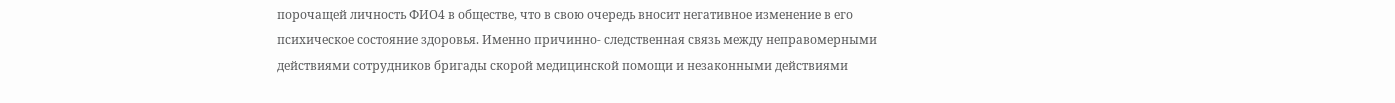порочащей личность ФИО4 в обществе, что в свою очередь вносит негативное изменение в его психическое состояние здоровья. Именно причинно- следственная связь между неправомерными действиями сотрудников бригады скорой медицинской помощи и незаконными действиями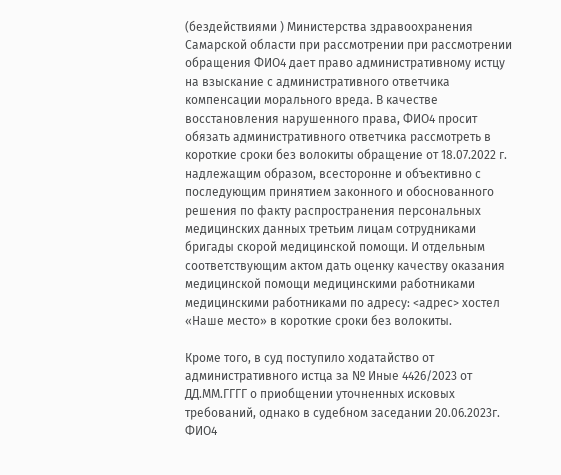(бездействиями ) Министерства здравоохранения Самарской области при рассмотрении при рассмотрении обращения ФИО4 дает право административному истцу на взыскание с административного ответчика компенсации морального вреда. В качестве восстановления нарушенного права, ФИО4 просит обязать административного ответчика рассмотреть в короткие сроки без волокиты обращение от 18.07.2022 г. надлежащим образом, всесторонне и объективно с последующим принятием законного и обоснованного решения по факту распространения персональных медицинских данных третьим лицам сотрудниками бригады скорой медицинской помощи. И отдельным соответствующим актом дать оценку качеству оказания медицинской помощи медицинскими работниками медицинскими работниками по адресу: <адрес> хостел «Наше место» в короткие сроки без волокиты.

Кроме того, в суд поступило ходатайство от административного истца за № Иные 4426/2023 от ДД.ММ.ГГГГ о приобщении уточненных исковых требований, однако в судебном заседании 20.06.2023г. ФИО4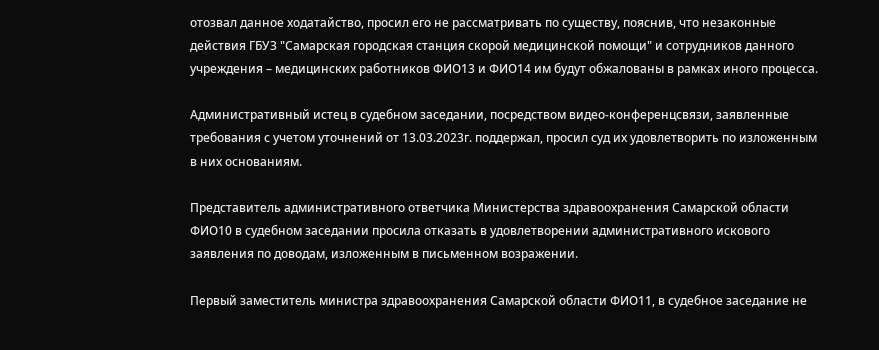отозвал данное ходатайство, просил его не рассматривать по существу, пояснив, что незаконные действия ГБУЗ "Самарская городская станция скорой медицинской помощи" и сотрудников данного учреждения – медицинских работников ФИО13 и ФИО14 им будут обжалованы в рамках иного процесса.

Административный истец в судебном заседании, посредством видео-конференцсвязи, заявленные требования с учетом уточнений от 13.03.2023г. поддержал, просил суд их удовлетворить по изложенным в них основаниям.

Представитель административного ответчика Министерства здравоохранения Самарской области ФИО10 в судебном заседании просила отказать в удовлетворении административного искового заявления по доводам, изложенным в письменном возражении.

Первый заместитель министра здравоохранения Самарской области ФИО11, в судебное заседание не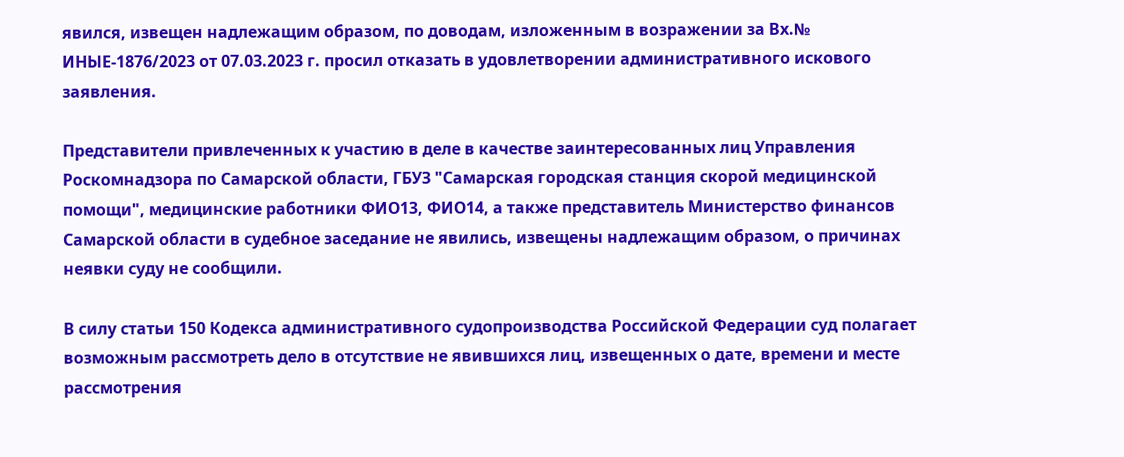явился, извещен надлежащим образом, по доводам, изложенным в возражении за Вх.№ ИНЫЕ-1876/2023 от 07.03.2023 г. просил отказать в удовлетворении административного искового заявления.

Представители привлеченных к участию в деле в качестве заинтересованных лиц Управления Роскомнадзора по Самарской области, ГБУЗ "Самарская городская станция скорой медицинской помощи", медицинские работники ФИО13, ФИО14, а также представитель Министерство финансов Самарской области в судебное заседание не явились, извещены надлежащим образом, о причинах неявки суду не сообщили.

В силу статьи 150 Кодекса административного судопроизводства Российской Федерации суд полагает возможным рассмотреть дело в отсутствие не явившихся лиц, извещенных о дате, времени и месте рассмотрения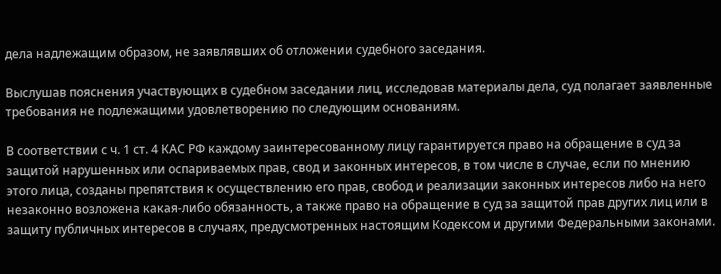дела надлежащим образом, не заявлявших об отложении судебного заседания.

Выслушав пояснения участвующих в судебном заседании лиц, исследовав материалы дела, суд полагает заявленные требования не подлежащими удовлетворению по следующим основаниям.

В соответствии с ч. 1 ст. 4 КАС РФ каждому заинтересованному лицу гарантируется право на обращение в суд за защитой нарушенных или оспариваемых прав, свод и законных интересов, в том числе в случае, если по мнению этого лица, созданы препятствия к осуществлению его прав, свобод и реализации законных интересов либо на него незаконно возложена какая-либо обязанность, а также право на обращение в суд за защитой прав других лиц или в защиту публичных интересов в случаях, предусмотренных настоящим Кодексом и другими Федеральными законами.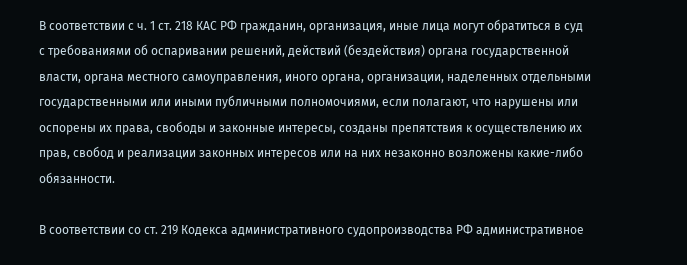В соответствии с ч. 1 ст. 218 КАС РФ гражданин, организация, иные лица могут обратиться в суд с требованиями об оспаривании решений, действий (бездействия) органа государственной власти, органа местного самоуправления, иного органа, организации, наделенных отдельными государственными или иными публичными полномочиями, если полагают, что нарушены или оспорены их права, свободы и законные интересы, созданы препятствия к осуществлению их прав, свобод и реализации законных интересов или на них незаконно возложены какие-либо обязанности.

В соответствии со ст. 219 Кодекса административного судопроизводства РФ административное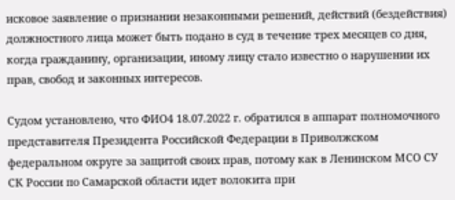исковое заявление о признании незаконными решений, действий (бездействия) должностного лица может быть подано в суд в течение трех месяцев со дня, когда гражданину, организации, иному лицу стало известно о нарушении их прав, свобод и законных интересов.

Судом установлено, что ФИО4 18.07.2022 г. обратился в аппарат полномочного представителя Президента Российской Федерации в Приволжском федеральном округе за защитой своих прав, потому как в Ленинском МСО СУ СК России по Самарской области идет волокита при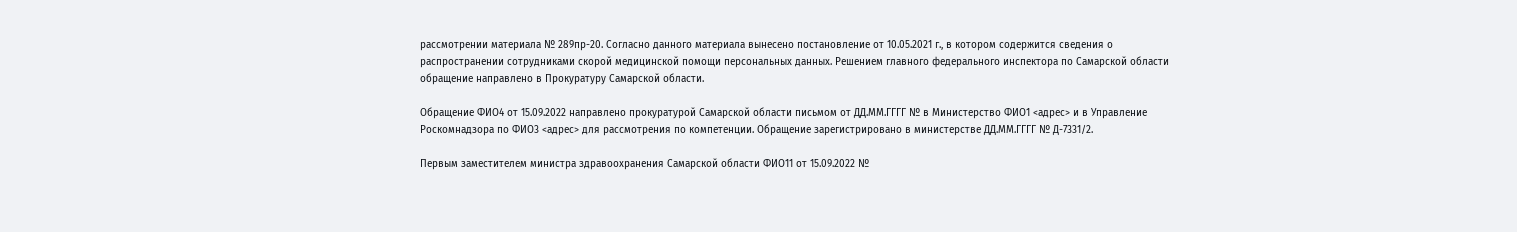рассмотрении материала № 289пр-20. Согласно данного материала вынесено постановление от 10.05.2021 г., в котором содержится сведения о распространении сотрудниками скорой медицинской помощи персональных данных. Решением главного федерального инспектора по Самарской области обращение направлено в Прокуратуру Самарской области.

Обращение ФИО4 от 15.09.2022 направлено прокуратурой Самарской области письмом от ДД.ММ.ГГГГ № в Министерство ФИО1 <адрес> и в Управление Роскомнадзора по ФИО3 <адрес> для рассмотрения по компетенции. Обращение зарегистрировано в министерстве ДД.ММ.ГГГГ № Д-7331/2.

Первым заместителем министра здравоохранения Самарской области ФИО11 от 15.09.2022 №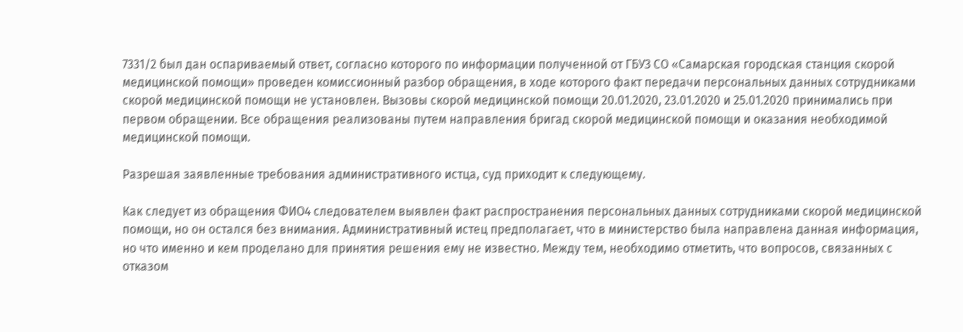7331/2 был дан оспариваемый ответ, согласно которого по информации полученной от ГБУЗ СО «Самарская городская станция скорой медицинской помощи» проведен комиссионный разбор обращения, в ходе которого факт передачи персональных данных сотрудниками скорой медицинской помощи не установлен. Вызовы скорой медицинской помощи 20.01.2020, 23.01.2020 и 25.01.2020 принимались при первом обращении. Все обращения реализованы путем направления бригад скорой медицинской помощи и оказания необходимой медицинской помощи.

Разрешая заявленные требования административного истца, суд приходит к следующему.

Как следует из обращения ФИО4 следователем выявлен факт распространения персональных данных сотрудниками скорой медицинской помощи, но он остался без внимания. Административный истец предполагает, что в министерство была направлена данная информация, но что именно и кем проделано для принятия решения ему не известно. Между тем, необходимо отметить, что вопросов, связанных с отказом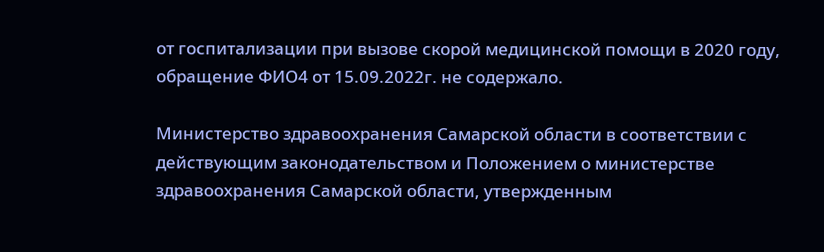от госпитализации при вызове скорой медицинской помощи в 2020 году, обращение ФИО4 от 15.09.2022г. не содержало.

Министерство здравоохранения Самарской области в соответствии с действующим законодательством и Положением о министерстве здравоохранения Самарской области, утвержденным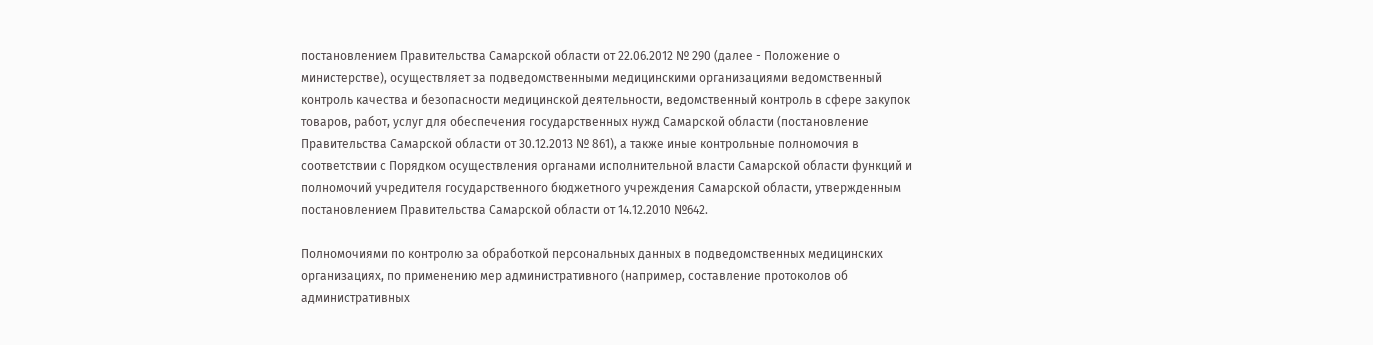постановлением Правительства Самарской области от 22.06.2012 № 290 (далее - Положение о министерстве), осуществляет за подведомственными медицинскими организациями ведомственный контроль качества и безопасности медицинской деятельности, ведомственный контроль в сфере закупок товаров, работ, услуг для обеспечения государственных нужд Самарской области (постановление Правительства Самарской области от 30.12.2013 № 861), а также иные контрольные полномочия в соответствии с Порядком осуществления органами исполнительной власти Самарской области функций и полномочий учредителя государственного бюджетного учреждения Самарской области, утвержденным постановлением Правительства Самарской области от 14.12.2010 №642.

Полномочиями по контролю за обработкой персональных данных в подведомственных медицинских организациях, по применению мер административного (например, составление протоколов об административных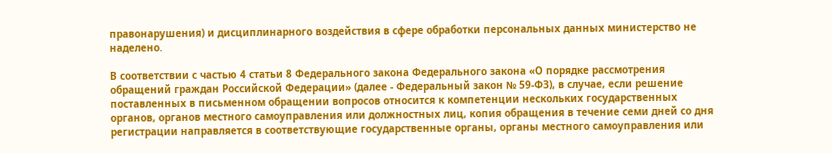правонарушения) и дисциплинарного воздействия в сфере обработки персональных данных министерство не наделено.

В соответствии с частью 4 статьи 8 Федерального закона Федерального закона «О порядке рассмотрения обращений граждан Российской Федерации» (далее - Федеральный закон № 59-ФЗ), в случае, если решение поставленных в письменном обращении вопросов относится к компетенции нескольких государственных органов, органов местного самоуправления или должностных лиц, копия обращения в течение семи дней со дня регистрации направляется в соответствующие государственные органы, органы местного самоуправления или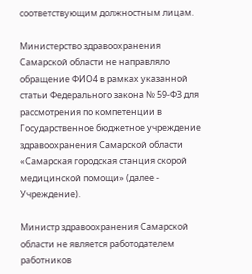соответствующим должностным лицам.

Министерство здравоохранения Самарской области не направляло обращение ФИО4 в рамках указанной статьи Федерального закона № 59-ФЗ для рассмотрения по компетенции в Государственное бюджетное учреждение здравоохранения Самарской области «Самарская городская станция скорой медицинской помощи» (далее - Учреждение).

Министр здравоохранения Самарской области не является работодателем работников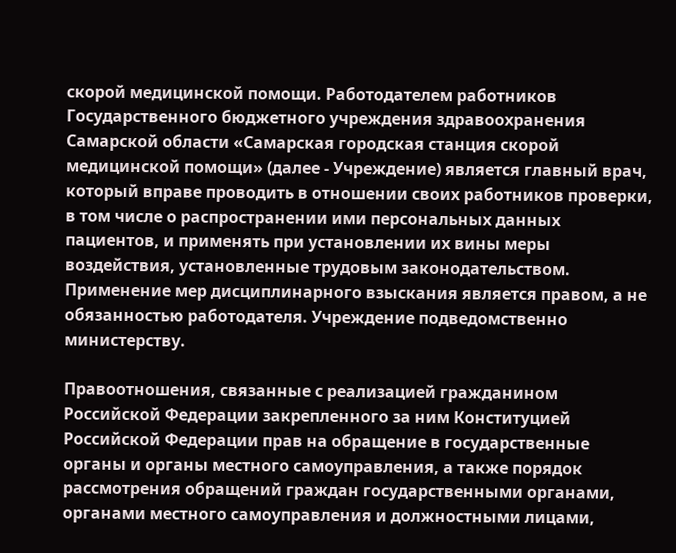скорой медицинской помощи. Работодателем работников Государственного бюджетного учреждения здравоохранения Самарской области «Самарская городская станция скорой медицинской помощи» (далее - Учреждение) является главный врач, который вправе проводить в отношении своих работников проверки, в том числе о распространении ими персональных данных пациентов, и применять при установлении их вины меры воздействия, установленные трудовым законодательством. Применение мер дисциплинарного взыскания является правом, а не обязанностью работодателя. Учреждение подведомственно министерству.

Правоотношения, связанные с реализацией гражданином Российской Федерации закрепленного за ним Конституцией Российской Федерации прав на обращение в государственные органы и органы местного самоуправления, а также порядок рассмотрения обращений граждан государственными органами, органами местного самоуправления и должностными лицами,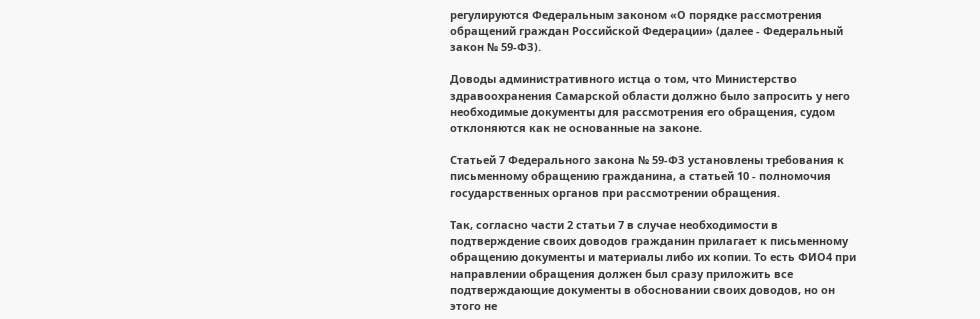регулируются Федеральным законом «О порядке рассмотрения обращений граждан Российской Федерации» (далее - Федеральный закон № 59-ФЗ).

Доводы административного истца о том, что Министерство здравоохранения Самарской области должно было запросить у него необходимые документы для рассмотрения его обращения, судом отклоняются как не основанные на законе.

Статьей 7 Федерального закона № 59-ФЗ установлены требования к письменному обращению гражданина, а статьей 10 - полномочия государственных органов при рассмотрении обращения.

Так, согласно части 2 статьи 7 в случае необходимости в подтверждение своих доводов гражданин прилагает к письменному обращению документы и материалы либо их копии. То есть ФИО4 при направлении обращения должен был сразу приложить все подтверждающие документы в обосновании своих доводов, но он этого не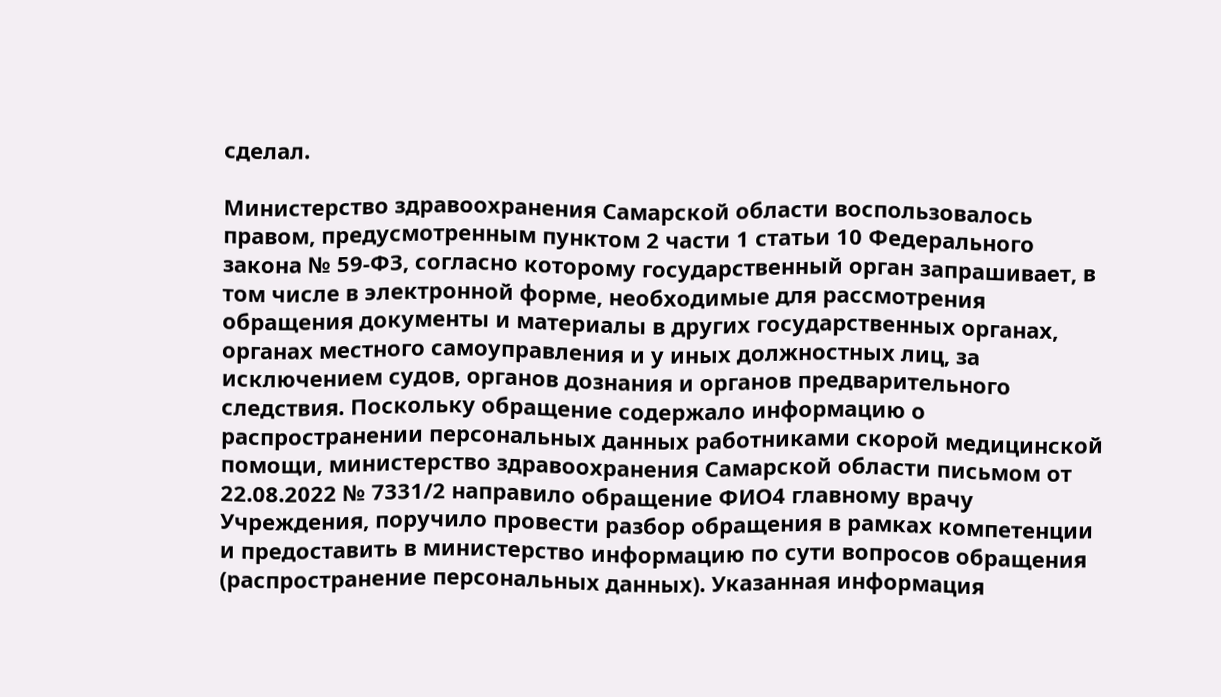сделал.

Министерство здравоохранения Самарской области воспользовалось правом, предусмотренным пунктом 2 части 1 статьи 10 Федерального закона № 59-ФЗ, согласно которому государственный орган запрашивает, в том числе в электронной форме, необходимые для рассмотрения обращения документы и материалы в других государственных органах, органах местного самоуправления и у иных должностных лиц, за исключением судов, органов дознания и органов предварительного следствия. Поскольку обращение содержало информацию о распространении персональных данных работниками скорой медицинской помощи, министерство здравоохранения Самарской области письмом от 22.08.2022 № 7331/2 направило обращение ФИО4 главному врачу Учреждения, поручило провести разбор обращения в рамках компетенции и предоставить в министерство информацию по сути вопросов обращения (распространение персональных данных). Указанная информация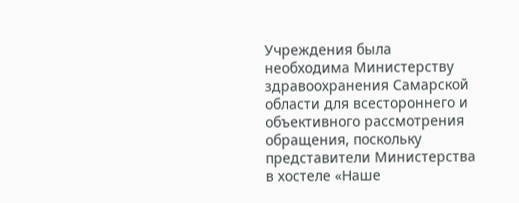Учреждения была необходима Министерству здравоохранения Самарской области для всестороннего и объективного рассмотрения обращения, поскольку представители Министерства в хостеле «Наше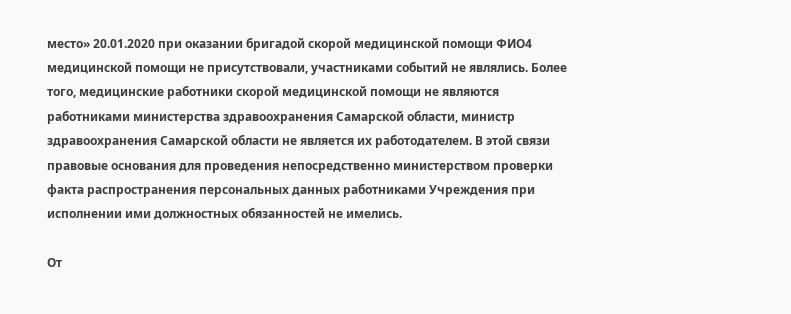место» 20.01.2020 при оказании бригадой скорой медицинской помощи ФИО4 медицинской помощи не присутствовали, участниками событий не являлись. Более того, медицинские работники скорой медицинской помощи не являются работниками министерства здравоохранения Самарской области, министр здравоохранения Самарской области не является их работодателем. В этой связи правовые основания для проведения непосредственно министерством проверки факта распространения персональных данных работниками Учреждения при исполнении ими должностных обязанностей не имелись.

От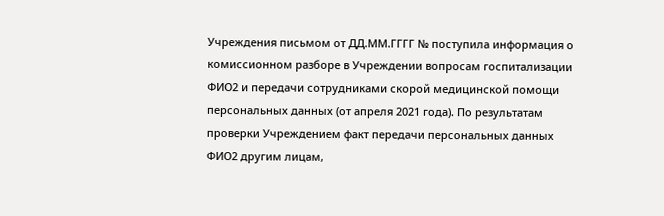Учреждения письмом от ДД.ММ.ГГГГ № поступила информация о комиссионном разборе в Учреждении вопросам госпитализации ФИО2 и передачи сотрудниками скорой медицинской помощи персональных данных (от апреля 2021 года). По результатам проверки Учреждением факт передачи персональных данных ФИО2 другим лицам,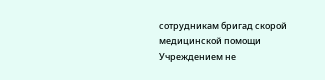сотрудникам бригад скорой медицинской помощи Учреждением не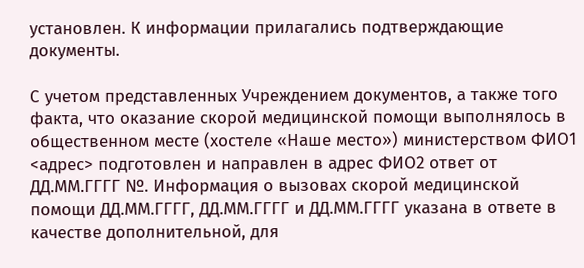установлен. К информации прилагались подтверждающие документы.

С учетом представленных Учреждением документов, а также того факта, что оказание скорой медицинской помощи выполнялось в общественном месте (хостеле «Наше место») министерством ФИО1 <адрес> подготовлен и направлен в адрес ФИО2 ответ от ДД.ММ.ГГГГ №. Информация о вызовах скорой медицинской помощи ДД.ММ.ГГГГ, ДД.ММ.ГГГГ и ДД.ММ.ГГГГ указана в ответе в качестве дополнительной, для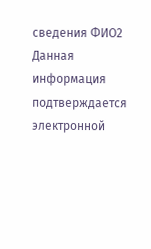сведения ФИО2 Данная информация подтверждается электронной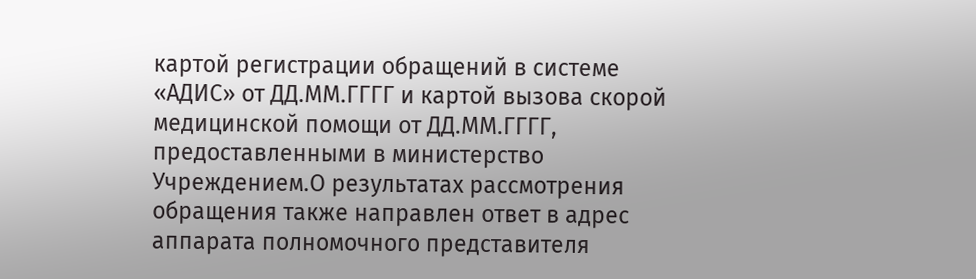картой регистрации обращений в системе «АДИС» от ДД.ММ.ГГГГ и картой вызова скорой медицинской помощи от ДД.ММ.ГГГГ, предоставленными в министерство Учреждением.О результатах рассмотрения обращения также направлен ответ в адрес аппарата полномочного представителя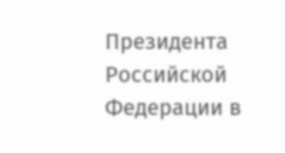Президента Российской Федерации в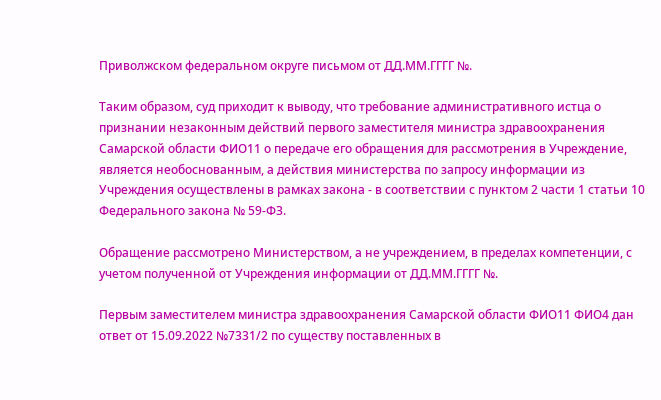Приволжском федеральном округе письмом от ДД.ММ.ГГГГ №.

Таким образом, суд приходит к выводу, что требование административного истца о признании незаконным действий первого заместителя министра здравоохранения Самарской области ФИО11 о передаче его обращения для рассмотрения в Учреждение, является необоснованным, а действия министерства по запросу информации из Учреждения осуществлены в рамках закона - в соответствии с пунктом 2 части 1 статьи 10 Федерального закона № 59-ФЗ.

Обращение рассмотрено Министерством, а не учреждением, в пределах компетенции, с учетом полученной от Учреждения информации от ДД.ММ.ГГГГ №.

Первым заместителем министра здравоохранения Самарской области ФИО11 ФИО4 дан ответ от 15.09.2022 №7331/2 по существу поставленных в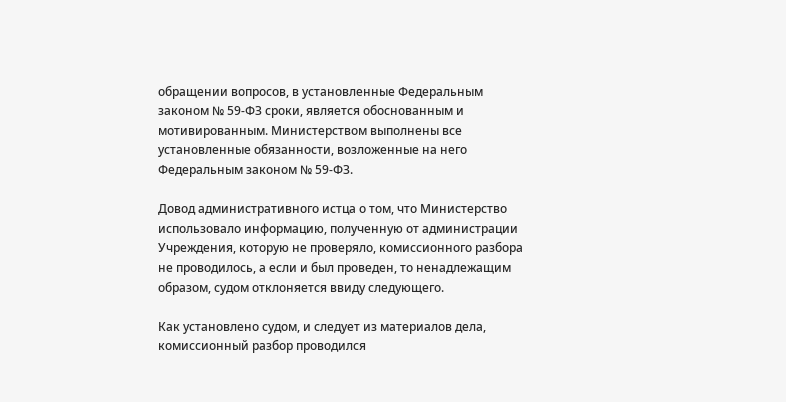обращении вопросов, в установленные Федеральным законом № 59-ФЗ сроки, является обоснованным и мотивированным. Министерством выполнены все установленные обязанности, возложенные на него Федеральным законом № 59-ФЗ.

Довод административного истца о том, что Министерство использовало информацию, полученную от администрации Учреждения, которую не проверяло, комиссионного разбора не проводилось, а если и был проведен, то ненадлежащим образом, судом отклоняется ввиду следующего.

Как установлено судом, и следует из материалов дела, комиссионный разбор проводился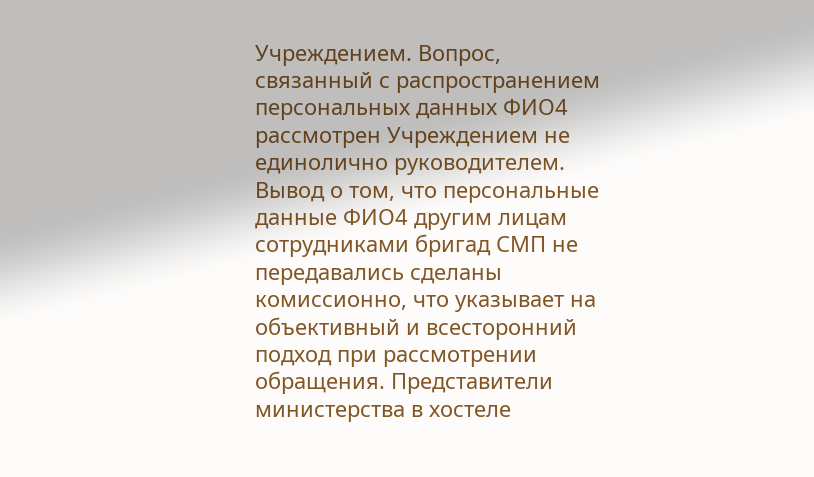Учреждением. Вопрос, связанный с распространением персональных данных ФИО4 рассмотрен Учреждением не единолично руководителем. Вывод о том, что персональные данные ФИО4 другим лицам сотрудниками бригад СМП не передавались сделаны комиссионно, что указывает на объективный и всесторонний подход при рассмотрении обращения. Представители министерства в хостеле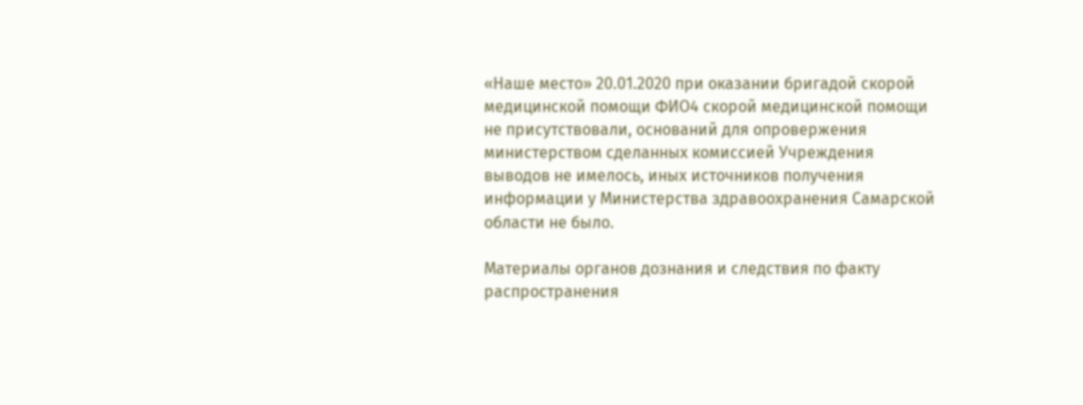«Наше место» 20.01.2020 при оказании бригадой скорой медицинской помощи ФИО4 скорой медицинской помощи не присутствовали, оснований для опровержения министерством сделанных комиссией Учреждения выводов не имелось, иных источников получения информации у Министерства здравоохранения Самарской области не было.

Материалы органов дознания и следствия по факту распространения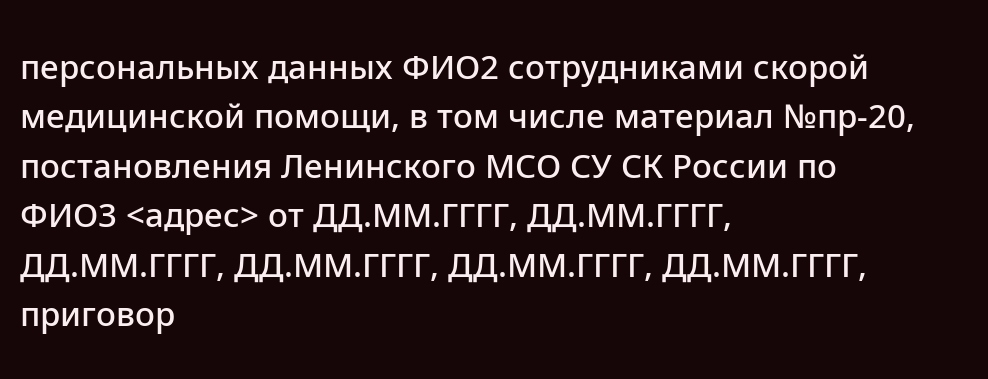персональных данных ФИО2 сотрудниками скорой медицинской помощи, в том числе материал №пр-20, постановления Ленинского МСО СУ СК России по ФИО3 <адрес> от ДД.ММ.ГГГГ, ДД.ММ.ГГГГ, ДД.ММ.ГГГГ, ДД.ММ.ГГГГ, ДД.ММ.ГГГГ, ДД.ММ.ГГГГ, приговор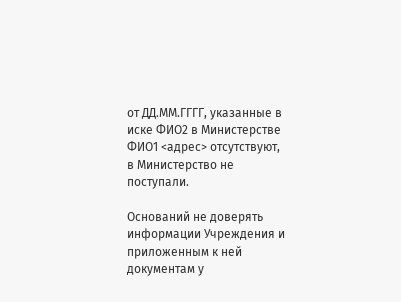от ДД.ММ.ГГГГ, указанные в иске ФИО2 в Министерстве ФИО1 <адрес> отсутствуют, в Министерство не поступали.

Оснований не доверять информации Учреждения и приложенным к ней документам у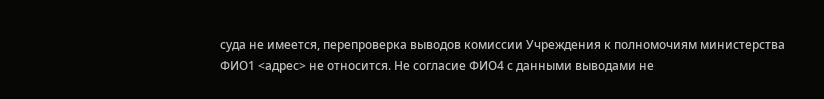суда не имеется, перепроверка выводов комиссии Учреждения к полномочиям министерства ФИО1 <адрес> не относится. Не согласие ФИО4 с данными выводами не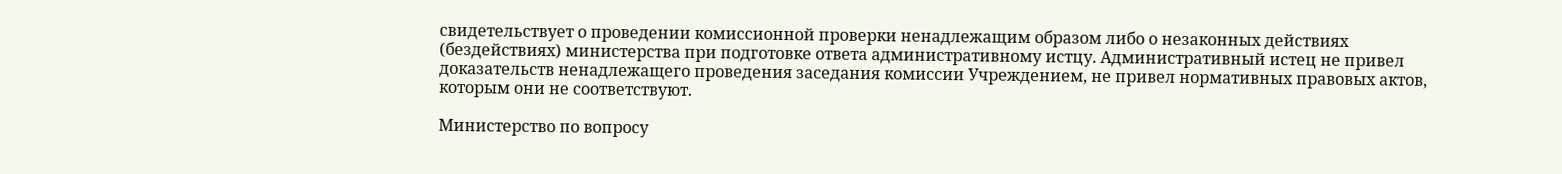свидетельствует о проведении комиссионной проверки ненадлежащим образом либо о незаконных действиях (бездействиях) министерства при подготовке ответа административному истцу. Административный истец не привел доказательств ненадлежащего проведения заседания комиссии Учреждением, не привел нормативных правовых актов, которым они не соответствуют.

Министерство по вопросу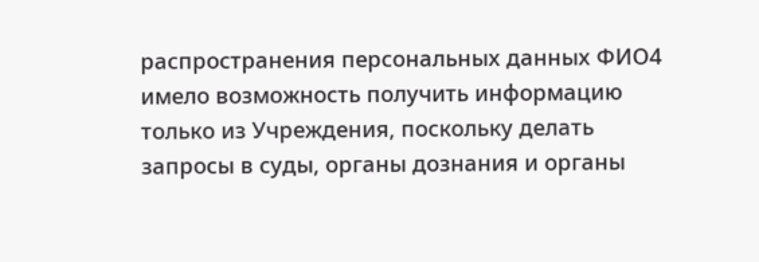распространения персональных данных ФИО4 имело возможность получить информацию только из Учреждения, поскольку делать запросы в суды, органы дознания и органы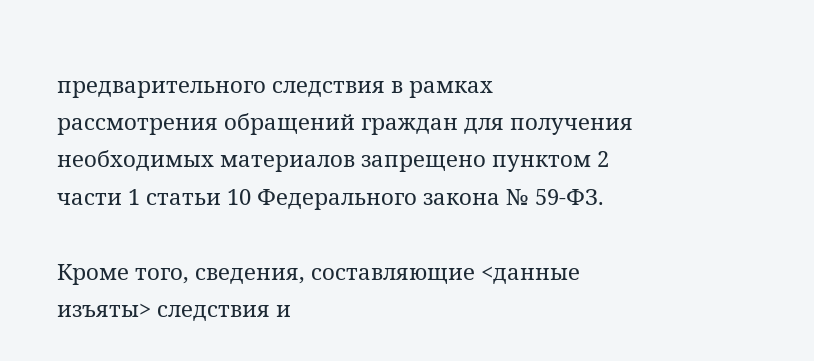предварительного следствия в рамках рассмотрения обращений граждан для получения необходимых материалов запрещено пунктом 2 части 1 статьи 10 Федерального закона № 59-ФЗ.

Кроме того, сведения, составляющие <данные изъяты> следствия и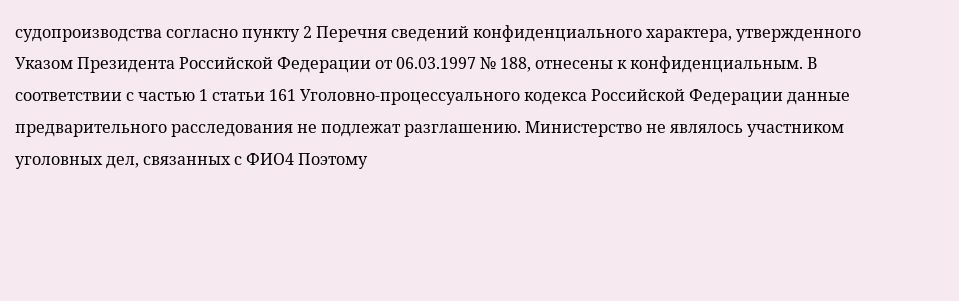судопроизводства согласно пункту 2 Перечня сведений конфиденциального характера, утвержденного Указом Президента Российской Федерации от 06.03.1997 № 188, отнесены к конфиденциальным. В соответствии с частью 1 статьи 161 Уголовно-процессуального кодекса Российской Федерации данные предварительного расследования не подлежат разглашению. Министерство не являлось участником уголовных дел, связанных с ФИО4 Поэтому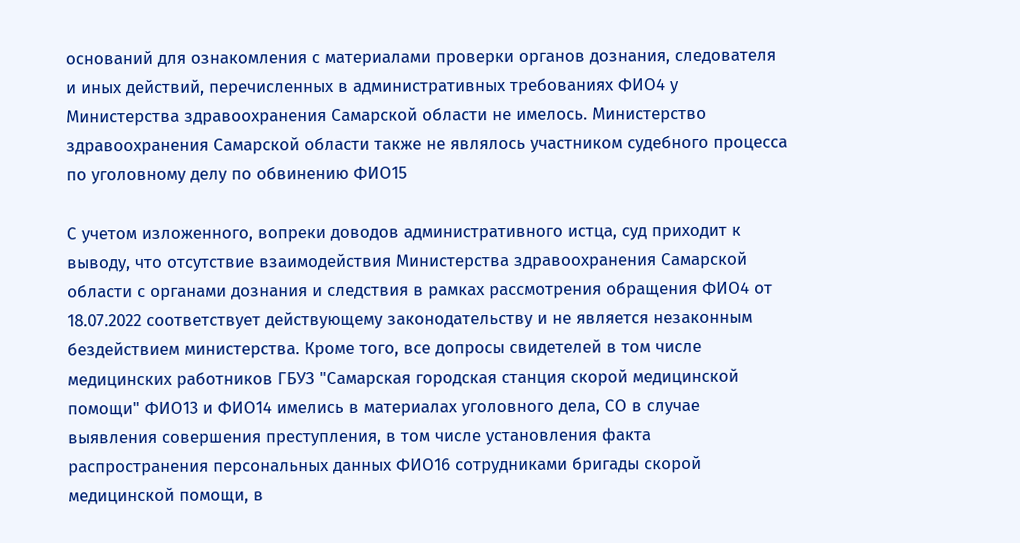оснований для ознакомления с материалами проверки органов дознания, следователя и иных действий, перечисленных в административных требованиях ФИО4 у Министерства здравоохранения Самарской области не имелось. Министерство здравоохранения Самарской области также не являлось участником судебного процесса по уголовному делу по обвинению ФИО15

С учетом изложенного, вопреки доводов административного истца, суд приходит к выводу, что отсутствие взаимодействия Министерства здравоохранения Самарской области с органами дознания и следствия в рамках рассмотрения обращения ФИО4 от 18.07.2022 соответствует действующему законодательству и не является незаконным бездействием министерства. Кроме того, все допросы свидетелей в том числе медицинских работников ГБУЗ "Самарская городская станция скорой медицинской помощи" ФИО13 и ФИО14 имелись в материалах уголовного дела, СО в случае выявления совершения преступления, в том числе установления факта распространения персональных данных ФИО16 сотрудниками бригады скорой медицинской помощи, в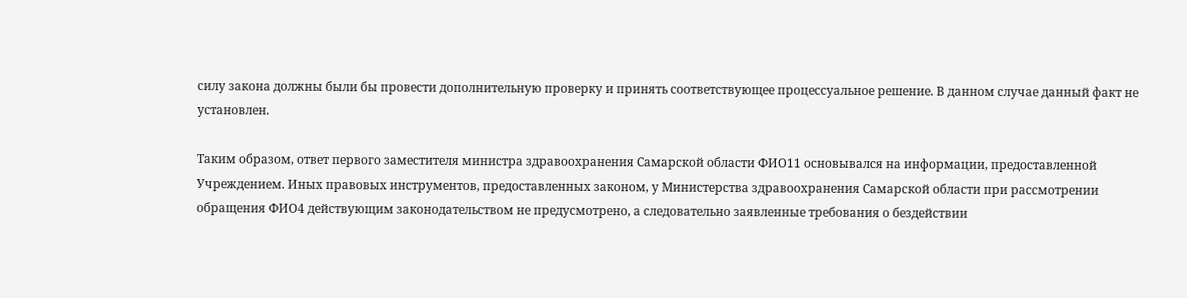силу закона должны были бы провести дополнительную проверку и принять соответствующее процессуальное решение. В данном случае данный факт не установлен.

Таким образом, ответ первого заместителя министра здравоохранения Самарской области ФИО11 основывался на информации, предоставленной Учреждением. Иных правовых инструментов, предоставленных законом, у Министерства здравоохранения Самарской области при рассмотрении обращения ФИО4 действующим законодательством не предусмотрено, а следовательно заявленные требования о бездействии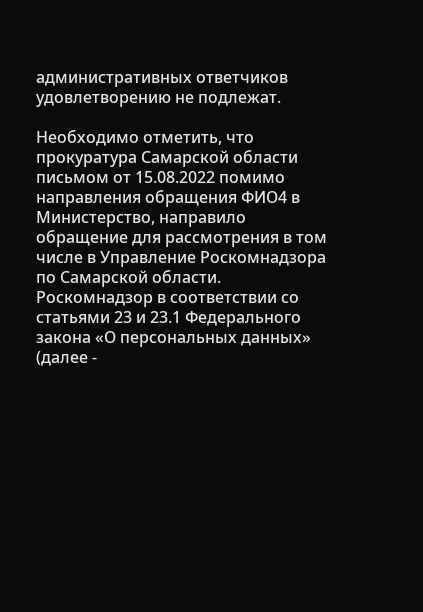административных ответчиков удовлетворению не подлежат.

Необходимо отметить, что прокуратура Самарской области письмом от 15.08.2022 помимо направления обращения ФИО4 в Министерство, направило обращение для рассмотрения в том числе в Управление Роскомнадзора по Самарской области. Роскомнадзор в соответствии со статьями 23 и 23.1 Федерального закона «О персональных данных» (далее -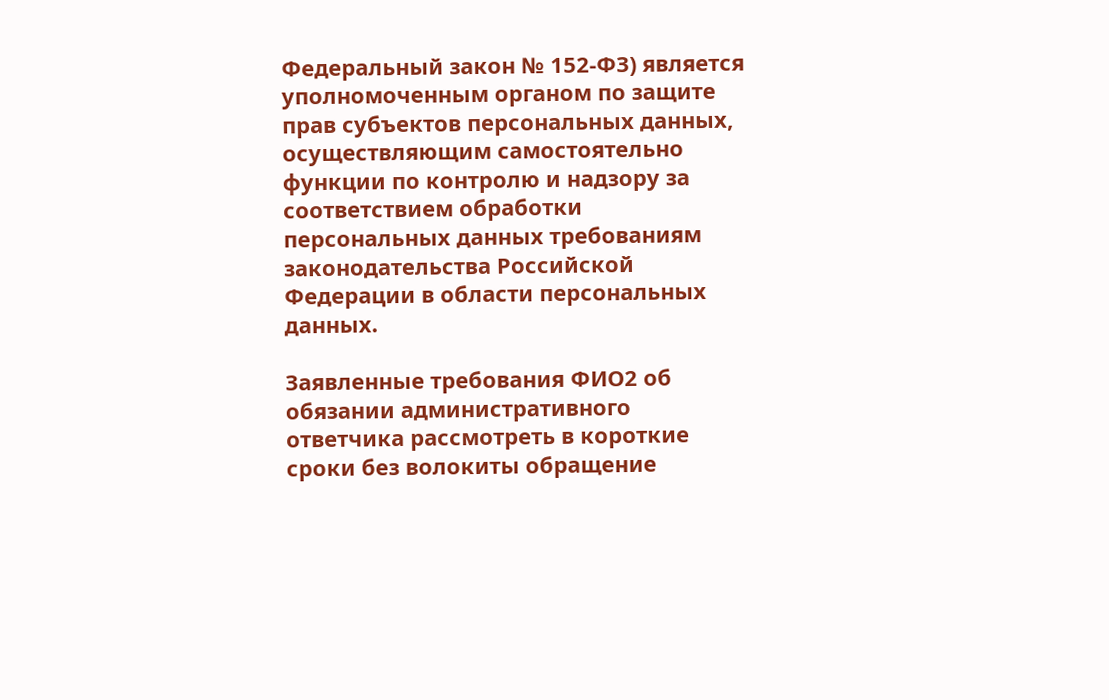Федеральный закон № 152-ФЗ) является уполномоченным органом по защите прав субъектов персональных данных, осуществляющим самостоятельно функции по контролю и надзору за соответствием обработки персональных данных требованиям законодательства Российской Федерации в области персональных данных.

Заявленные требования ФИО2 об обязании административного ответчика рассмотреть в короткие сроки без волокиты обращение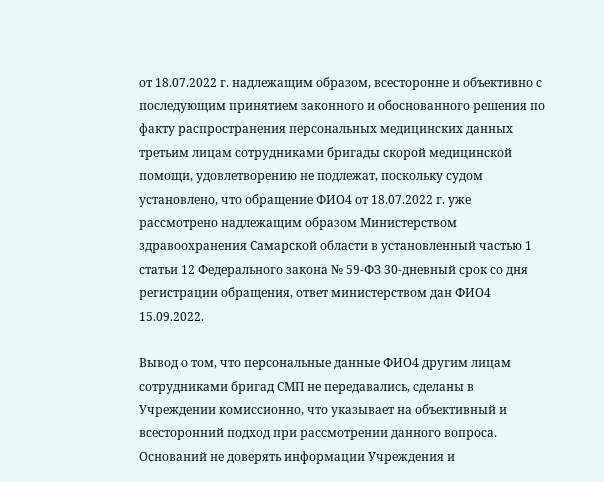от 18.07.2022 г. надлежащим образом, всесторонне и объективно с последующим принятием законного и обоснованного решения по факту распространения персональных медицинских данных третьим лицам сотрудниками бригады скорой медицинской помощи, удовлетворению не подлежат, поскольку судом установлено, что обращение ФИО4 от 18.07.2022 г. уже рассмотрено надлежащим образом Министерством здравоохранения Самарской области в установленный частью 1 статьи 12 Федерального закона № 59-ФЗ 30-дневный срок со дня регистрации обращения, ответ министерством дан ФИО4 15.09.2022.

Вывод о том, что персональные данные ФИО4 другим лицам сотрудниками бригад СМП не передавались, сделаны в Учреждении комиссионно, что указывает на объективный и всесторонний подход при рассмотрении данного вопроса. Оснований не доверять информации Учреждения и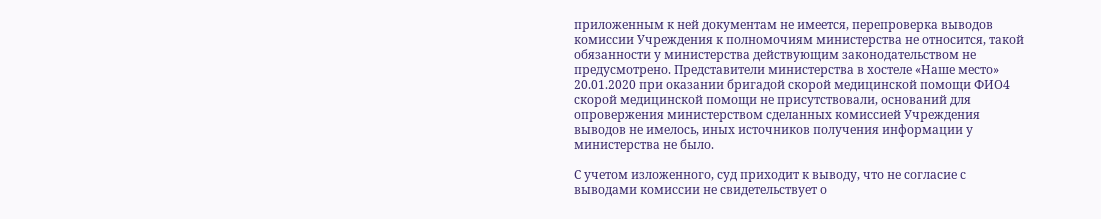приложенным к ней документам не имеется, перепроверка выводов комиссии Учреждения к полномочиям министерства не относится, такой обязанности у министерства действующим законодательством не предусмотрено. Представители министерства в хостеле «Наше место» 20.01.2020 при оказании бригадой скорой медицинской помощи ФИО4 скорой медицинской помощи не присутствовали, оснований для опровержения министерством сделанных комиссией Учреждения выводов не имелось, иных источников получения информации у министерства не было.

С учетом изложенного, суд приходит к выводу, что не согласие с выводами комиссии не свидетельствует о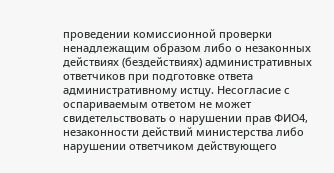проведении комиссионной проверки ненадлежащим образом либо о незаконных действиях (бездействиях) административных ответчиков при подготовке ответа административному истцу. Несогласие с оспариваемым ответом не может свидетельствовать о нарушении прав ФИО4, незаконности действий министерства либо нарушении ответчиком действующего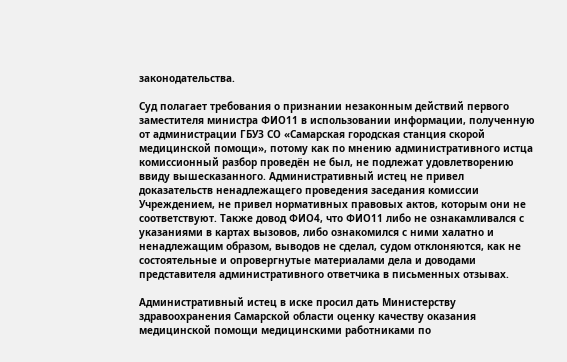законодательства.

Суд полагает требования о признании незаконным действий первого заместителя министра ФИО11 в использовании информации, полученную от администрации ГБУЗ СО «Самарская городская станция скорой медицинской помощи», потому как по мнению административного истца комиссионный разбор проведён не был, не подлежат удовлетворению ввиду вышесказанного. Административный истец не привел доказательств ненадлежащего проведения заседания комиссии Учреждением, не привел нормативных правовых актов, которым они не соответствуют. Также довод ФИО4, что ФИО11 либо не ознакамливался с указаниями в картах вызовов, либо ознакомился с ними халатно и ненадлежащим образом, выводов не сделал, судом отклоняются, как не состоятельные и опровергнутые материалами дела и доводами представителя административного ответчика в письменных отзывах.

Административный истец в иске просил дать Министерству здравоохранения Самарской области оценку качеству оказания медицинской помощи медицинскими работниками по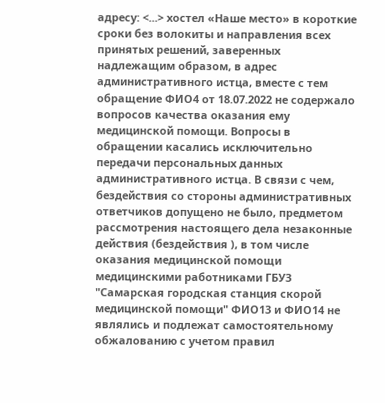адресу: <...> хостел «Наше место» в короткие сроки без волокиты и направления всех принятых решений, заверенных надлежащим образом, в адрес административного истца, вместе с тем обращение ФИО4 от 18.07.2022 не содержало вопросов качества оказания ему медицинской помощи. Вопросы в обращении касались исключительно передачи персональных данных административного истца. В связи с чем, бездействия со стороны административных ответчиков допущено не было, предметом рассмотрения настоящего дела незаконные действия (бездействия ), в том числе оказания медицинской помощи медицинскими работниками ГБУЗ "Самарская городская станция скорой медицинской помощи" ФИО13 и ФИО14 не являлись и подлежат самостоятельному обжалованию с учетом правил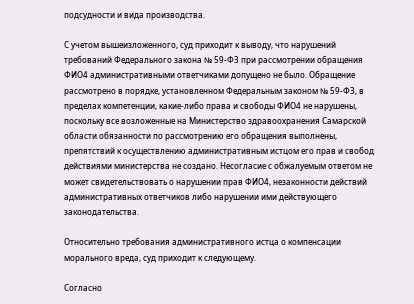подсудности и вида производства.

С учетом вышеизложенного, суд приходит к выводу, что нарушений требований Федерального закона № 59-ФЗ при рассмотрении обращения ФИО4 административными ответчиками допущено не было. Обращение рассмотрено в порядке, установленном Федеральным законом № 59-ФЗ, в пределах компетенции, какие-либо права и свободы ФИО4 не нарушены, поскольку все возложенные на Министерство здравоохранения Самарской области обязанности по рассмотрению его обращения выполнены, препятствий к осуществлению административным истцом его прав и свобод действиями министерства не создано. Несогласие с обжалуемым ответом не может свидетельствовать о нарушении прав ФИО4, незаконности действий административных ответчиков либо нарушении ими действующего законодательства.

Относительно требования административного истца о компенсации морального вреда, суд приходит к следующему.

Согласно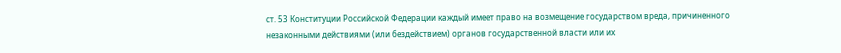ст. 53 Конституции Российской Федерации каждый имеет право на возмещение государством вреда, причиненного незаконными действиями (или бездействием) органов государственной власти или их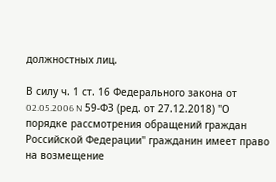должностных лиц.

В силу ч. 1 ст. 16 Федерального закона от 02.05.2006 N 59-ФЗ (ред. от 27.12.2018) "О порядке рассмотрения обращений граждан Российской Федерации" гражданин имеет право на возмещение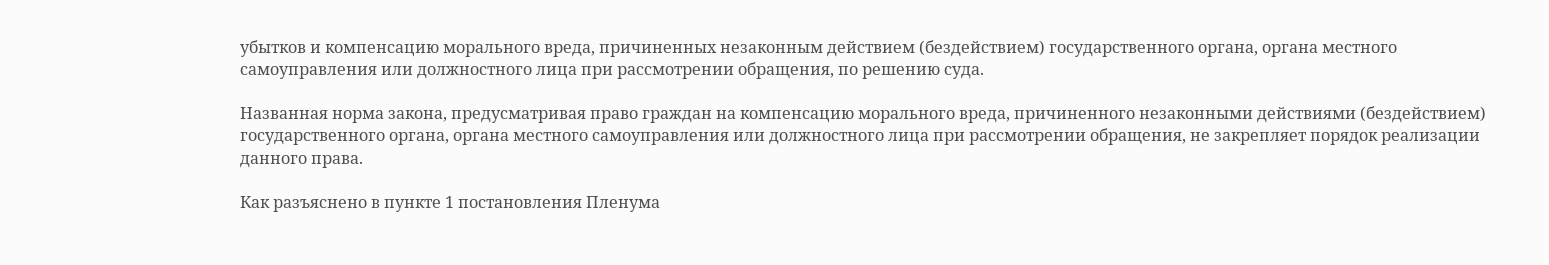убытков и компенсацию морального вреда, причиненных незаконным действием (бездействием) государственного органа, органа местного самоуправления или должностного лица при рассмотрении обращения, по решению суда.

Названная норма закона, предусматривая право граждан на компенсацию морального вреда, причиненного незаконными действиями (бездействием) государственного органа, органа местного самоуправления или должностного лица при рассмотрении обращения, не закрепляет порядок реализации данного права.

Как разъяснено в пункте 1 постановления Пленума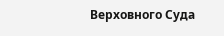Верховного Суда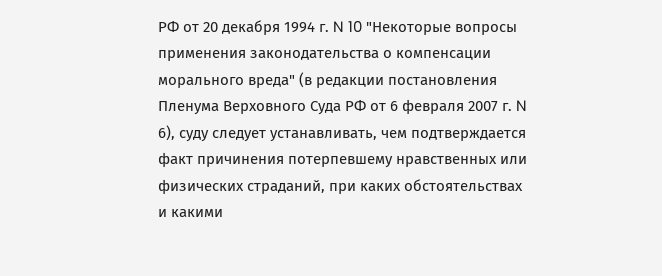РФ от 20 декабря 1994 г. N 10 "Некоторые вопросы применения законодательства о компенсации морального вреда" (в редакции постановления Пленума Верховного Суда РФ от 6 февраля 2007 г. N 6), суду следует устанавливать, чем подтверждается факт причинения потерпевшему нравственных или физических страданий, при каких обстоятельствах и какими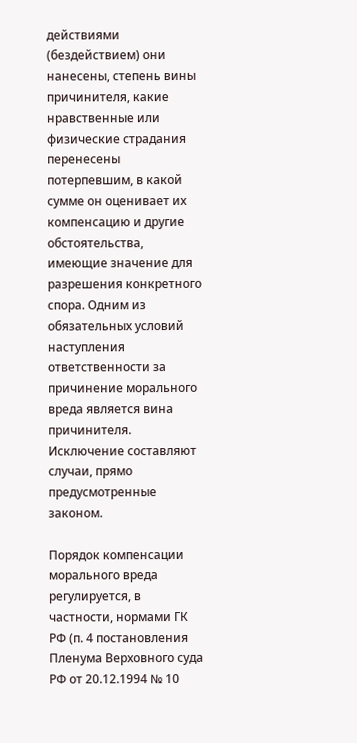действиями (бездействием) они нанесены, степень вины причинителя, какие нравственные или физические страдания перенесены потерпевшим, в какой сумме он оценивает их компенсацию и другие обстоятельства, имеющие значение для разрешения конкретного спора. Одним из обязательных условий наступления ответственности за причинение морального вреда является вина причинителя. Исключение составляют случаи, прямо предусмотренные законом.

Порядок компенсации морального вреда регулируется, в частности, нормами ГК РФ (п. 4 постановления Пленума Верховного суда РФ от 20.12.1994 № 10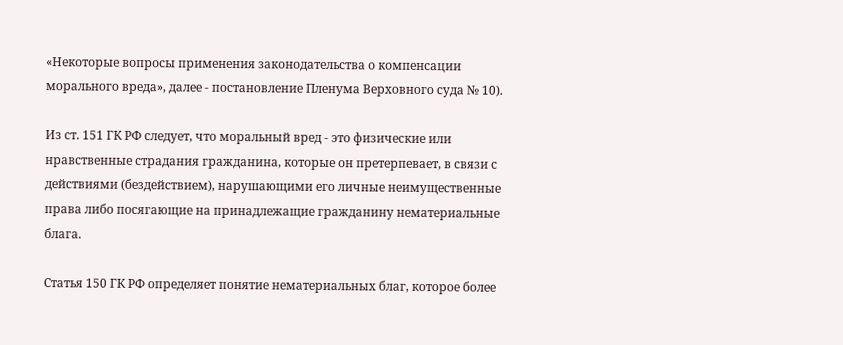«Некоторые вопросы применения законодательства о компенсации морального вреда», далее - постановление Пленума Верховного суда № 10).

Из ст. 151 ГК РФ следует, что моральный вред - это физические или нравственные страдания гражданина, которые он претерпевает, в связи с действиями (бездействием), нарушающими его личные неимущественные права либо посягающие на принадлежащие гражданину нематериальные блага.

Статья 150 ГК РФ определяет понятие нематериальных благ, которое более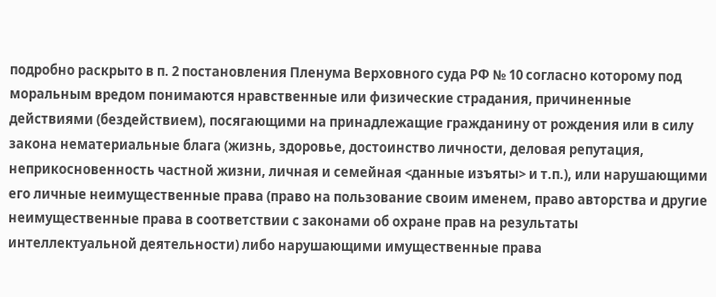подробно раскрыто в п. 2 постановления Пленума Верховного суда РФ № 10 согласно которому под моральным вредом понимаются нравственные или физические страдания, причиненные действиями (бездействием), посягающими на принадлежащие гражданину от рождения или в силу закона нематериальные блага (жизнь, здоровье, достоинство личности, деловая репутация, неприкосновенность частной жизни, личная и семейная <данные изъяты> и т.п.), или нарушающими его личные неимущественные права (право на пользование своим именем, право авторства и другие неимущественные права в соответствии с законами об охране прав на результаты интеллектуальной деятельности) либо нарушающими имущественные права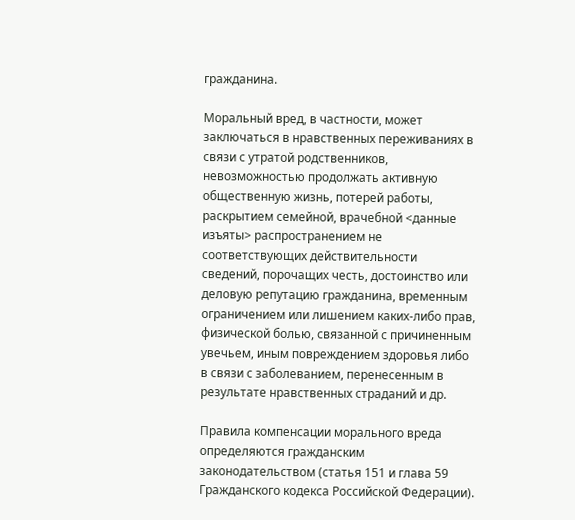гражданина.

Моральный вред, в частности, может заключаться в нравственных переживаниях в связи с утратой родственников, невозможностью продолжать активную общественную жизнь, потерей работы, раскрытием семейной, врачебной <данные изъяты> распространением не соответствующих действительности сведений, порочащих честь, достоинство или деловую репутацию гражданина, временным ограничением или лишением каких-либо прав, физической болью, связанной с причиненным увечьем, иным повреждением здоровья либо в связи с заболеванием, перенесенным в результате нравственных страданий и др.

Правила компенсации морального вреда определяются гражданским законодательством (статья 151 и глава 59 Гражданского кодекса Российской Федерации).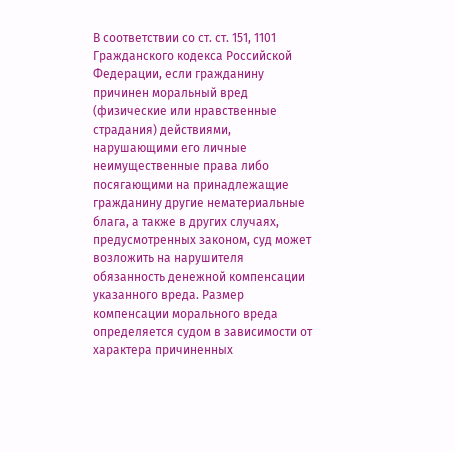В соответствии со ст. ст. 151, 1101 Гражданского кодекса Российской Федерации, если гражданину причинен моральный вред (физические или нравственные страдания) действиями, нарушающими его личные неимущественные права либо посягающими на принадлежащие гражданину другие нематериальные блага, а также в других случаях, предусмотренных законом, суд может возложить на нарушителя обязанность денежной компенсации указанного вреда. Размер компенсации морального вреда определяется судом в зависимости от характера причиненных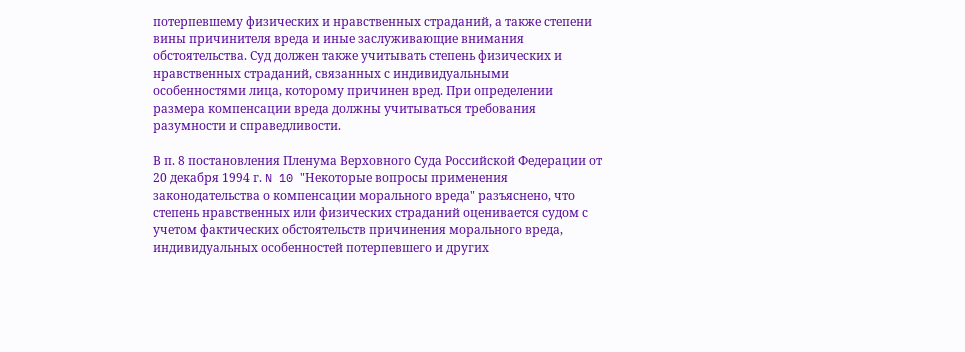потерпевшему физических и нравственных страданий, а также степени вины причинителя вреда и иные заслуживающие внимания обстоятельства. Суд должен также учитывать степень физических и нравственных страданий, связанных с индивидуальными особенностями лица, которому причинен вред. При определении размера компенсации вреда должны учитываться требования разумности и справедливости.

В п. 8 постановления Пленума Верховного Суда Российской Федерации от 20 декабря 1994 г. N 10 "Некоторые вопросы применения законодательства о компенсации морального вреда" разъяснено, что степень нравственных или физических страданий оценивается судом с учетом фактических обстоятельств причинения морального вреда, индивидуальных особенностей потерпевшего и других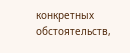конкретных обстоятельств,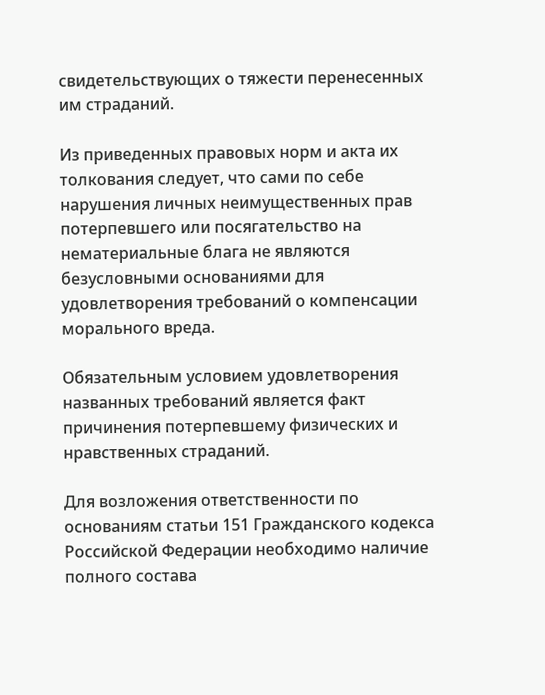свидетельствующих о тяжести перенесенных им страданий.

Из приведенных правовых норм и акта их толкования следует, что сами по себе нарушения личных неимущественных прав потерпевшего или посягательство на нематериальные блага не являются безусловными основаниями для удовлетворения требований о компенсации морального вреда.

Обязательным условием удовлетворения названных требований является факт причинения потерпевшему физических и нравственных страданий.

Для возложения ответственности по основаниям статьи 151 Гражданского кодекса Российской Федерации необходимо наличие полного состава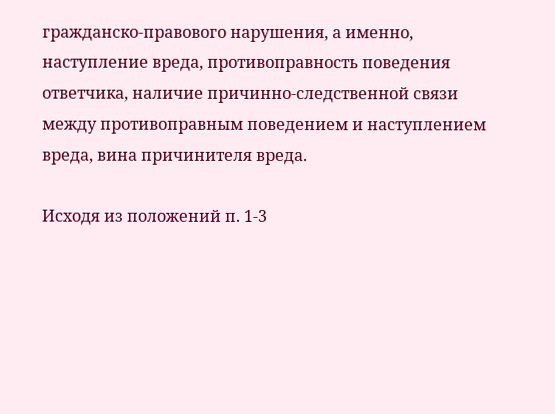гражданско-правового нарушения, а именно, наступление вреда, противоправность поведения ответчика, наличие причинно-следственной связи между противоправным поведением и наступлением вреда, вина причинителя вреда.

Исходя из положений п. 1-3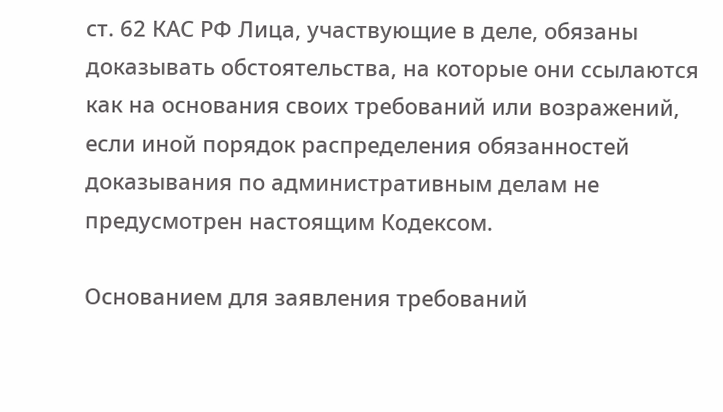ст. 62 КАС РФ Лица, участвующие в деле, обязаны доказывать обстоятельства, на которые они ссылаются как на основания своих требований или возражений, если иной порядок распределения обязанностей доказывания по административным делам не предусмотрен настоящим Кодексом.

Основанием для заявления требований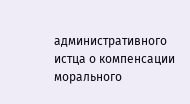административного истца о компенсации морального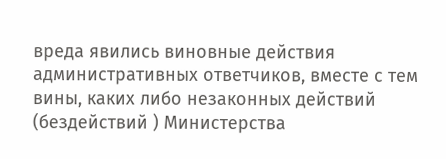вреда явились виновные действия административных ответчиков, вместе с тем вины, каких либо незаконных действий (бездействий ) Министерства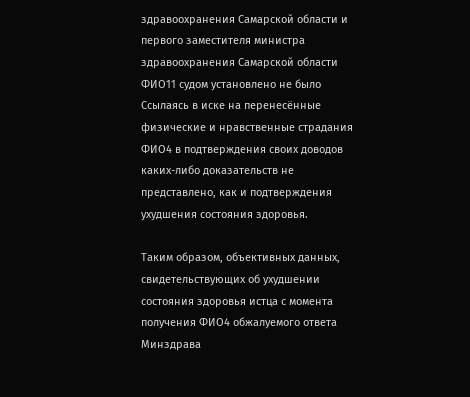здравоохранения Самарской области и первого заместителя министра здравоохранения Самарской области ФИО11 судом установлено не было Ссылаясь в иске на перенесённые физические и нравственные страдания ФИО4 в подтверждения своих доводов каких-либо доказательств не представлено, как и подтверждения ухудшения состояния здоровья.

Таким образом, объективных данных, свидетельствующих об ухудшении состояния здоровья истца с момента получения ФИО4 обжалуемого ответа Минздрава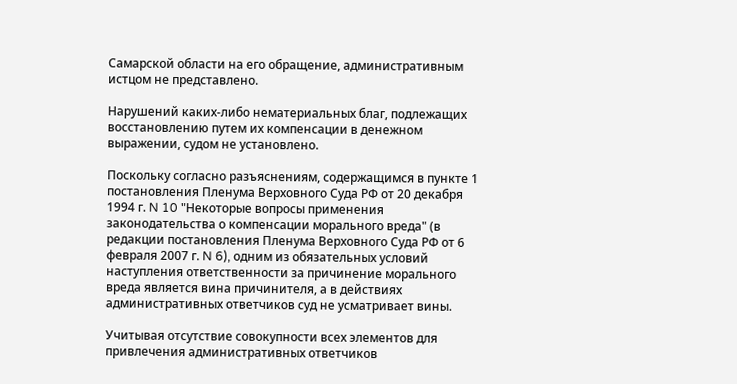Самарской области на его обращение, административным истцом не представлено.

Нарушений каких-либо нематериальных благ, подлежащих восстановлению путем их компенсации в денежном выражении, судом не установлено.

Поскольку согласно разъяснениям, содержащимся в пункте 1 постановления Пленума Верховного Суда РФ от 20 декабря 1994 г. N 10 "Некоторые вопросы применения законодательства о компенсации морального вреда" (в редакции постановления Пленума Верховного Суда РФ от 6 февраля 2007 г. N 6), одним из обязательных условий наступления ответственности за причинение морального вреда является вина причинителя, а в действиях административных ответчиков суд не усматривает вины.

Учитывая отсутствие совокупности всех элементов для привлечения административных ответчиков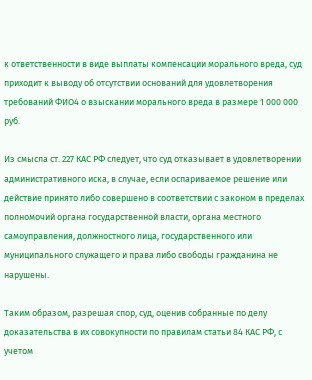к ответственности в виде выплаты компенсации морального вреда, суд приходит к выводу об отсутствии оснований для удовлетворения требований ФИО4 о взыскании морального вреда в размере 1 000 000 руб.

Из смысла ст. 227 КАС РФ следует, что суд отказывает в удовлетворении административного иска, в случае, если оспариваемое решение или действие принято либо совершено в соответствии с законом в пределах полномочий органа государственной власти, органа местного самоуправления, должностного лица, государственного или муниципального служащего и права либо свободы гражданина не нарушены.

Таким образом, разрешая спор, суд, оценив собранные по делу доказательства в их совокупности по правилам статьи 84 КАС РФ, с учетом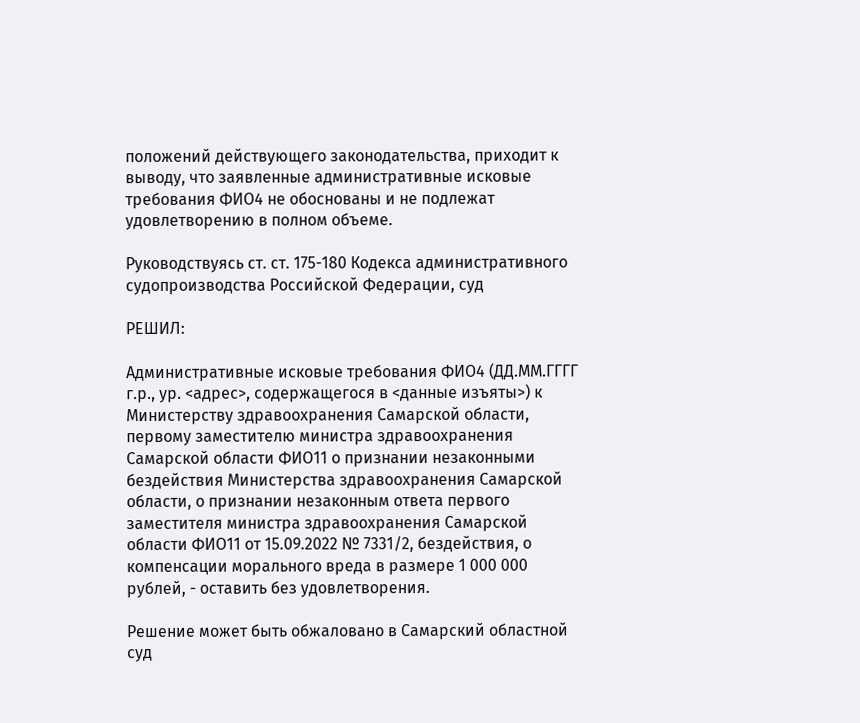положений действующего законодательства, приходит к выводу, что заявленные административные исковые требования ФИО4 не обоснованы и не подлежат удовлетворению в полном объеме.

Руководствуясь ст. ст. 175-180 Кодекса административного судопроизводства Российской Федерации, суд

РЕШИЛ:

Административные исковые требования ФИО4 (ДД.ММ.ГГГГ г.р., ур. <адрес>, содержащегося в <данные изъяты>) к Министерству здравоохранения Самарской области, первому заместителю министра здравоохранения Самарской области ФИО11 о признании незаконными бездействия Министерства здравоохранения Самарской области, о признании незаконным ответа первого заместителя министра здравоохранения Самарской области ФИО11 от 15.09.2022 № 7331/2, бездействия, о компенсации морального вреда в размере 1 000 000 рублей, - оставить без удовлетворения.

Решение может быть обжаловано в Самарский областной суд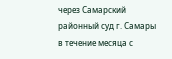через Самарский районный суд г. Самары в течение месяца с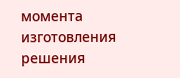момента изготовления решения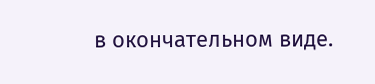в окончательном виде.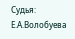Судья: Е.А.Волобуева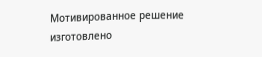Мотивированное решение изготовлено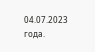04.07.2023 года.